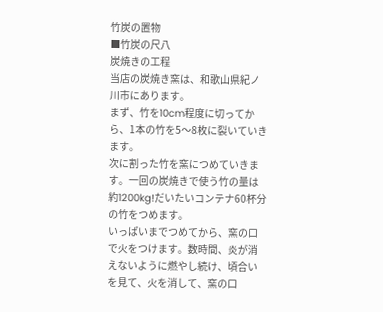竹炭の置物
■竹炭の尺八
炭焼きの工程
当店の炭焼き窯は、和歌山県紀ノ川市にあります。
まず、竹を10cm程度に切ってから、1本の竹を5〜8枚に裂いていきます。
次に割った竹を窯につめていきます。一回の炭焼きで使う竹の量は約1200kg!だいたいコンテナ60杯分の竹をつめます。
いっぱいまでつめてから、窯の口で火をつけます。数時間、炎が消えないように燃やし続け、頃合いを見て、火を消して、窯の口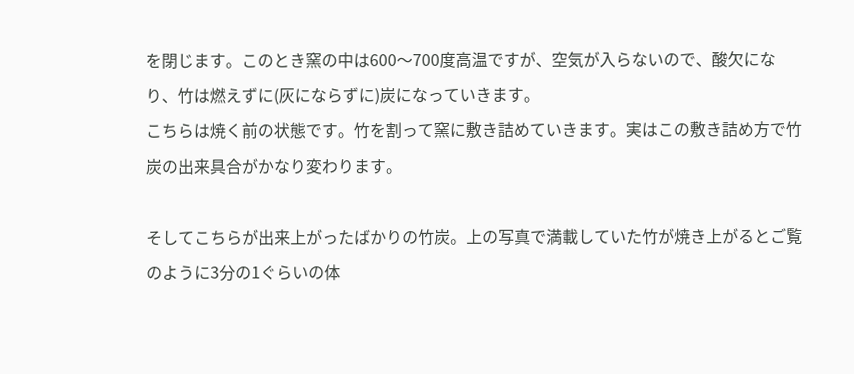を閉じます。このとき窯の中は600〜700度高温ですが、空気が入らないので、酸欠になり、竹は燃えずに(灰にならずに)炭になっていきます。
こちらは焼く前の状態です。竹を割って窯に敷き詰めていきます。実はこの敷き詰め方で竹炭の出来具合がかなり変わります。

そしてこちらが出来上がったばかりの竹炭。上の写真で満載していた竹が焼き上がるとご覧のように3分の1ぐらいの体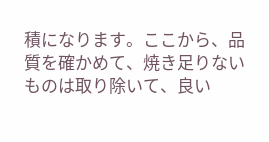積になります。ここから、品質を確かめて、焼き足りないものは取り除いて、良い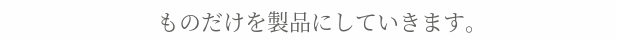ものだけを製品にしていきます。